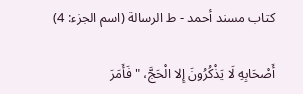كتاب مسند أحمد - ط الرسالة (اسم الجزء: 4)

أَصْحَابِهِ لَا يَذْكُرُونَ إِلا الْحَجَّ، " فَأَمَرَ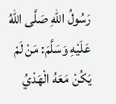رَسُولُ اللهِ صَلَّى اللهُ عَلَيْهِ وَسَلَّمَ: مَنْ لَمْ يَكُنْ مَعَهُ الْهَدْيُ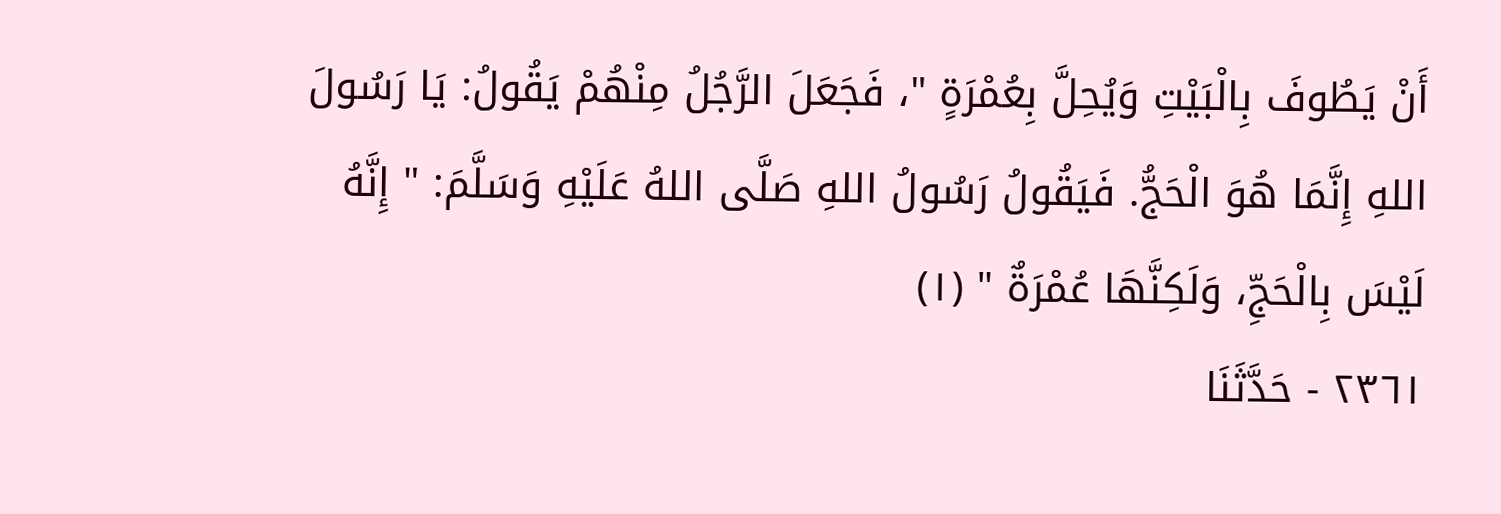أَنْ يَطُوفَ بِالْبَيْتِ وَيُحِلَّ بِعُمْرَةٍ "، فَجَعَلَ الرَّجُلُ مِنْهُمْ يَقُولُ: يَا رَسُولَ اللهِ إِنَّمَا هُوَ الْحَجُّ. فَيَقُولُ رَسُولُ اللهِ صَلَّى اللهُ عَلَيْهِ وَسَلَّمَ: " إِنَّهُ لَيْسَ بِالْحَجِّ، وَلَكِنَّهَا عُمْرَةٌ " (١)
٢٣٦١ - حَدَّثَنَا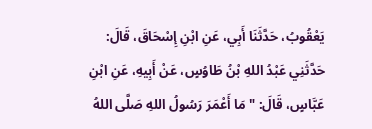يَعْقُوبُ، حَدَّثَنَا أَبِي، عَنِ ابْنِ إِسْحَاقَ، قَالَ: حَدَّثَنِي عَبْدُ اللهِ بْنُ طَاوُسٍ، عَنْ أَبِيهِ، عَنِ ابْنِ عَبَّاسٍ، قَالَ: " مَا أَعْمَرَ رَسُولُ اللهِ صَلَّى اللهُ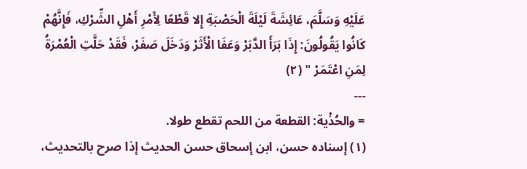عَلَيْهِ وَسَلَّمَ، عَائِشَةَ لَيْلَةَ الْحَصْبَةِ إِلا قَطْعًا لِأَمْرِ أَهْلِ الشِّرْكِ، فَإِنَّهُمْ كَانُوا يَقُولُونَ: إِذَا بَرَأَ الدَّبَرْ وَعَفَا الْأَثَرْ وَدَخَلَ صَفَرْ، فَقَدْ حَلَّتِ الْعُمْرَةُ لِمَنِ اعْتَمَرْ " (٢)
---
= والحُذْية: القطعة من اللحم تقطع طولا.
(١) إسناده حسن، ابن إسحاق حسن الحديث إذا صرح بالتحديث،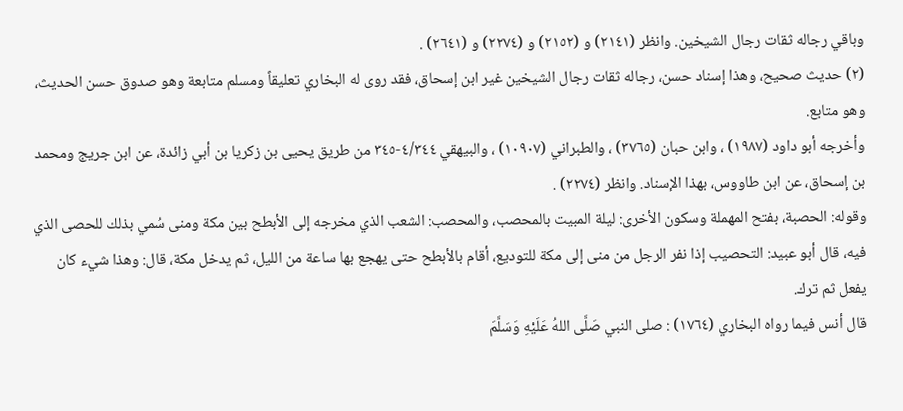وباقي رجاله ثقات رجال الشيخين. وانظر (٢١٤١) و (٢١٥٢) و (٢٢٧٤) و (٢٦٤١) .
(٢) حديث صحيح، وهذا إسناد حسن، رجاله ثقات رجال الشيخين غير ابن إسحاق، فقد روى له البخاري تعليقاً ومسلم متابعة وهو صدوق حسن الحديث، وهو متابع.
وأخرجه أبو داود (١٩٨٧) ، وابن حبان (٣٧٦٥) ، والطبراني (١٠٩٠٧) ، والبيهقي ٤/٣٤٤-٣٤٥ من طريق يحيى بن زكريا بن أبي زائدة، عن ابن جريج ومحمد بن إسحاق، عن ابن طاووس، بهذا الإسناد. وانظر (٢٢٧٤) .
وقوله: الحصبة، بفتح المهملة وسكون الأخرى: ليلة المبيت بالمحصب، والمحصب: الشعب الذي مخرجه إلى الأبطح بين مكة ومنى سُمي بذلك للحصى الذي فيه، قال أبو عبيد: التحصيب إذا نفر الرجل من منى إلى مكة للتوديع، أقام بالأبطح حتى يهجع بها ساعة من الليل، ثم يدخل مكة، قال: وهذا شيء كان يفعل ثم ترك.
قال أنس فيما رواه البخاري (١٧٦٤) : صلى النبي صَلَّى اللهُ عَلَيْهِ وَسَلَّمَ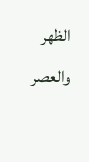الظهر والعصر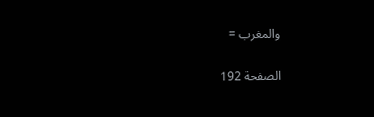والمغرب =

الصفحة 192